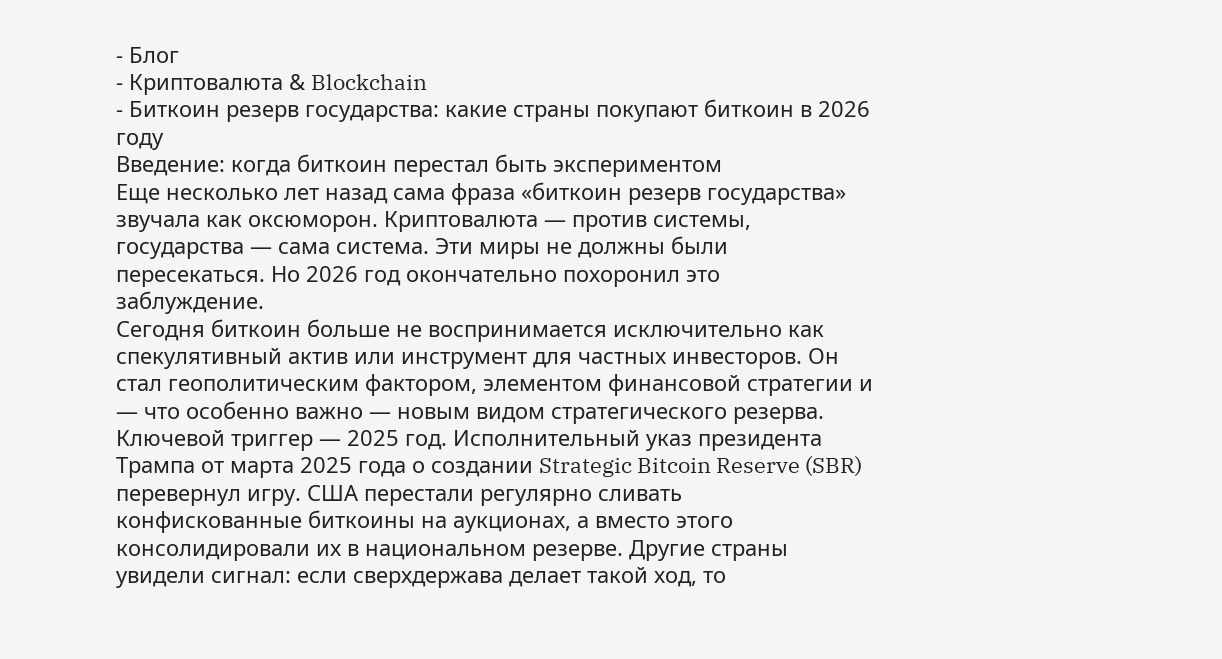- Блог
- Криптовалюта & Blockchain
- Биткоин резерв государства: какие страны покупают биткоин в 2026 году
Введение: когда биткоин перестал быть экспериментом
Еще несколько лет назад сама фраза «биткоин резерв государства» звучала как оксюморон. Криптовалюта — против системы, государства — сама система. Эти миры не должны были пересекаться. Но 2026 год окончательно похоронил это заблуждение.
Сегодня биткоин больше не воспринимается исключительно как спекулятивный актив или инструмент для частных инвесторов. Он стал геополитическим фактором, элементом финансовой стратегии и — что особенно важно — новым видом стратегического резерва.
Ключевой триггер — 2025 год. Исполнительный указ президента Трампа от марта 2025 года о создании Strategic Bitcoin Reserve (SBR) перевернул игру. США перестали регулярно сливать конфискованные биткоины на аукционах, а вместо этого консолидировали их в национальном резерве. Другие страны увидели сигнал: если сверхдержава делает такой ход, то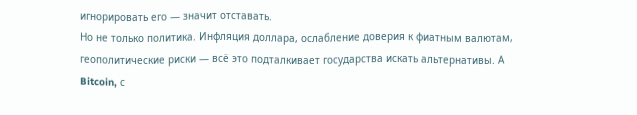игнорировать его — значит отставать.
Но не только политика. Инфляция доллара, ослабление доверия к фиатным валютам, геополитические риски — всё это подталкивает государства искать альтернативы. А Bitcoin, с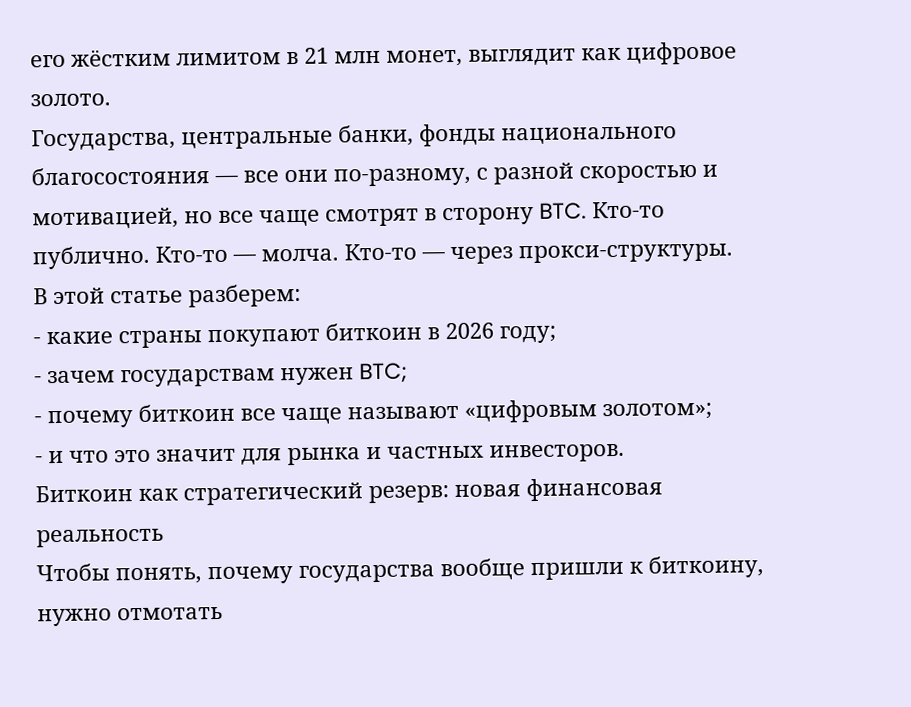его жёстким лимитом в 21 млн монет, выглядит как цифровое золото.
Государства, центральные банки, фонды национального благосостояния — все они по-разному, с разной скоростью и мотивацией, но все чаще смотрят в сторону BTC. Кто-то публично. Кто-то — молча. Кто-то — через прокси-структуры.
В этой статье разберем:
- какие страны покупают биткоин в 2026 году;
- зачем государствам нужен BTC;
- почему биткоин все чаще называют «цифровым золотом»;
- и что это значит для рынка и частных инвесторов.
Биткоин как стратегический резерв: новая финансовая реальность
Чтобы понять, почему государства вообще пришли к биткоину, нужно отмотать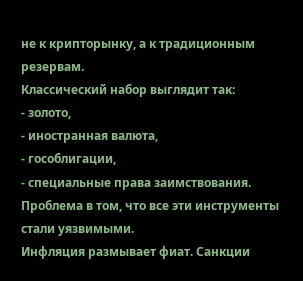не к крипторынку, а к традиционным резервам.
Классический набор выглядит так:
- золото,
- иностранная валюта,
- гособлигации,
- специальные права заимствования.
Проблема в том, что все эти инструменты стали уязвимыми.
Инфляция размывает фиат. Санкции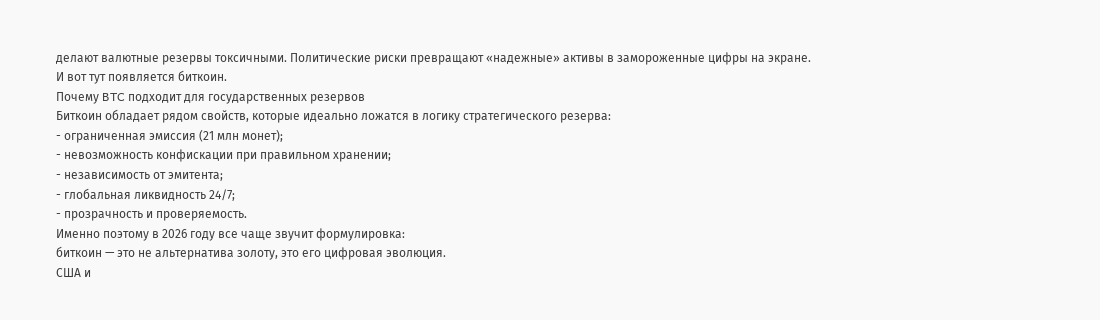делают валютные резервы токсичными. Политические риски превращают «надежные» активы в замороженные цифры на экране.
И вот тут появляется биткоин.
Почему BTC подходит для государственных резервов
Биткоин обладает рядом свойств, которые идеально ложатся в логику стратегического резерва:
- ограниченная эмиссия (21 млн монет);
- невозможность конфискации при правильном хранении;
- независимость от эмитента;
- глобальная ликвидность 24/7;
- прозрачность и проверяемость.
Именно поэтому в 2026 году все чаще звучит формулировка:
биткоин — это не альтернатива золоту, это его цифровая эволюция.
США и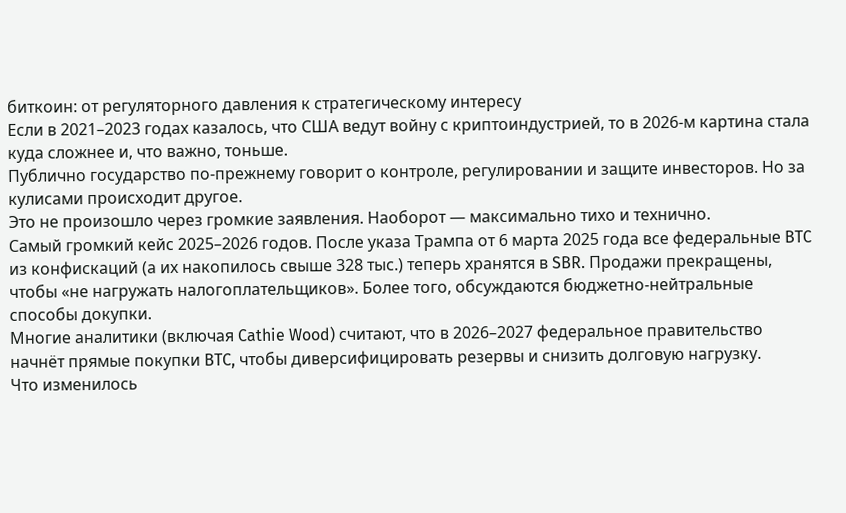биткоин: от регуляторного давления к стратегическому интересу
Если в 2021–2023 годах казалось, что США ведут войну с криптоиндустрией, то в 2026-м картина стала куда сложнее и, что важно, тоньше.
Публично государство по-прежнему говорит о контроле, регулировании и защите инвесторов. Но за кулисами происходит другое.
Это не произошло через громкие заявления. Наоборот — максимально тихо и технично.
Самый громкий кейс 2025–2026 годов. После указа Трампа от 6 марта 2025 года все федеральные BTC из конфискаций (а их накопилось свыше 328 тыс.) теперь хранятся в SBR. Продажи прекращены, чтобы «не нагружать налогоплательщиков». Более того, обсуждаются бюджетно-нейтральные способы докупки.
Многие аналитики (включая Cathie Wood) считают, что в 2026–2027 федеральное правительство начнёт прямые покупки BTC, чтобы диверсифицировать резервы и снизить долговую нагрузку.
Что изменилось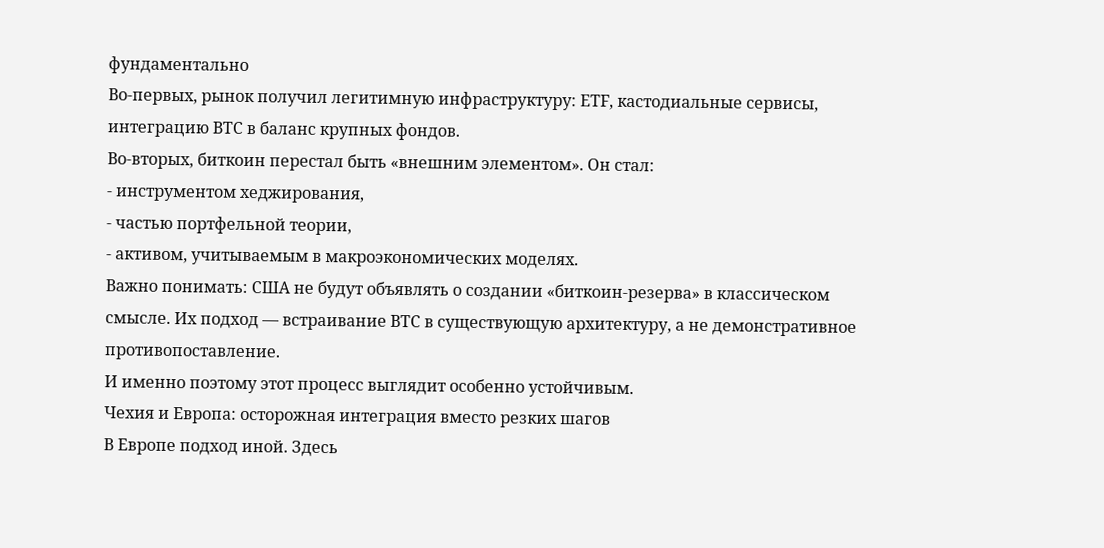фундаментально
Во-первых, рынок получил легитимную инфраструктуру: ETF, кастодиальные сервисы, интеграцию BTC в баланс крупных фондов.
Во-вторых, биткоин перестал быть «внешним элементом». Он стал:
- инструментом хеджирования,
- частью портфельной теории,
- активом, учитываемым в макроэкономических моделях.
Важно понимать: США не будут объявлять о создании «биткоин-резерва» в классическом смысле. Их подход — встраивание BTC в существующую архитектуру, а не демонстративное противопоставление.
И именно поэтому этот процесс выглядит особенно устойчивым.
Чехия и Европа: осторожная интеграция вместо резких шагов
В Европе подход иной. Здесь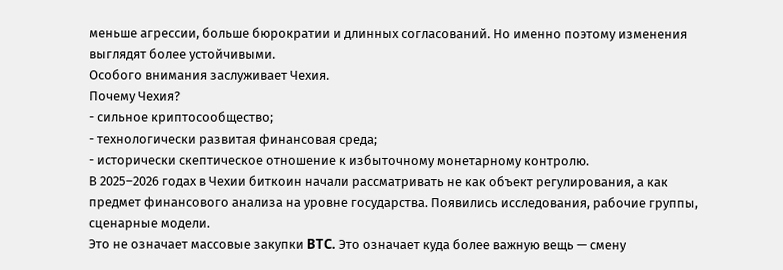меньше агрессии, больше бюрократии и длинных согласований. Но именно поэтому изменения выглядят более устойчивыми.
Особого внимания заслуживает Чехия.
Почему Чехия?
- сильное криптосообщество;
- технологически развитая финансовая среда;
- исторически скептическое отношение к избыточному монетарному контролю.
В 2025–2026 годах в Чехии биткоин начали рассматривать не как объект регулирования, а как предмет финансового анализа на уровне государства. Появились исследования, рабочие группы, сценарные модели.
Это не означает массовые закупки BTC. Это означает куда более важную вещь — смену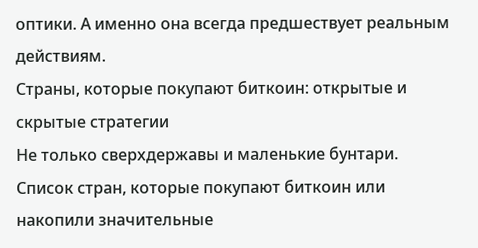оптики. А именно она всегда предшествует реальным действиям.
Страны, которые покупают биткоин: открытые и скрытые стратегии
Не только сверхдержавы и маленькие бунтари. Список стран, которые покупают биткоин или накопили значительные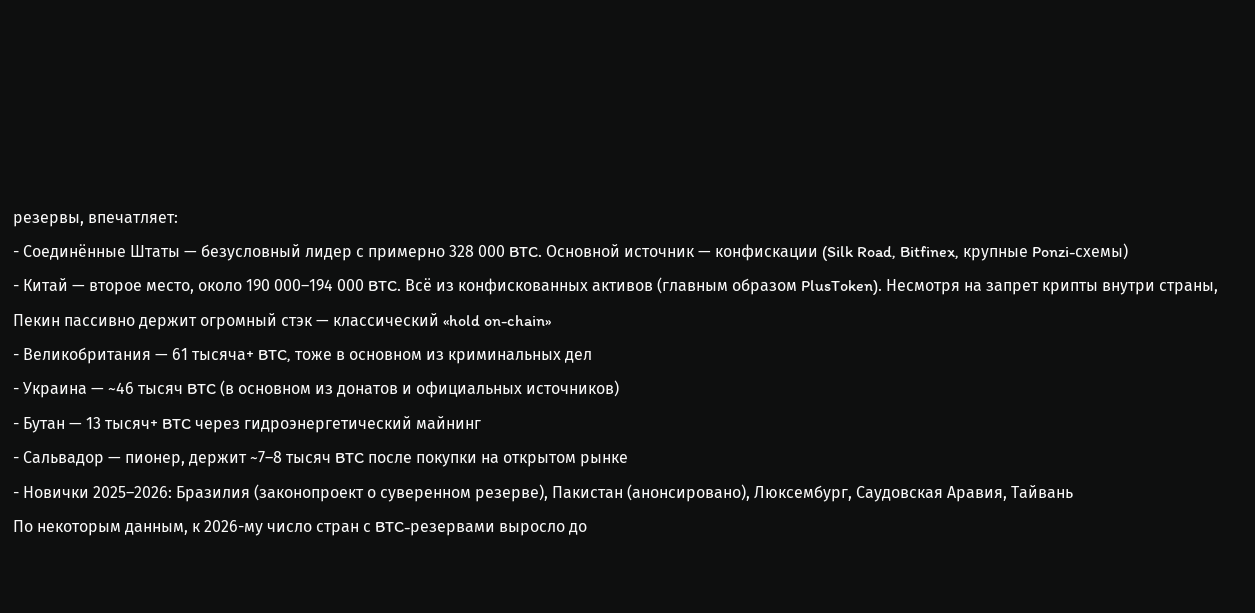резервы, впечатляет:
- Соединённые Штаты — безусловный лидер с примерно 328 000 BTC. Основной источник — конфискации (Silk Road, Bitfinex, крупные Ponzi-схемы)
- Китай — второе место, около 190 000–194 000 BTC. Всё из конфискованных активов (главным образом PlusToken). Несмотря на запрет крипты внутри страны, Пекин пассивно держит огромный стэк — классический «hold on-chain»
- Великобритания — 61 тысяча+ BTC, тоже в основном из криминальных дел
- Украина — ~46 тысяч BTC (в основном из донатов и официальных источников)
- Бутан — 13 тысяч+ BTC через гидроэнергетический майнинг
- Сальвадор — пионер, держит ~7–8 тысяч BTC после покупки на открытом рынке
- Новички 2025–2026: Бразилия (законопроект о суверенном резерве), Пакистан (анонсировано), Люксембург, Саудовская Аравия, Тайвань
По некоторым данным, к 2026-му число стран с BTC-резервами выросло до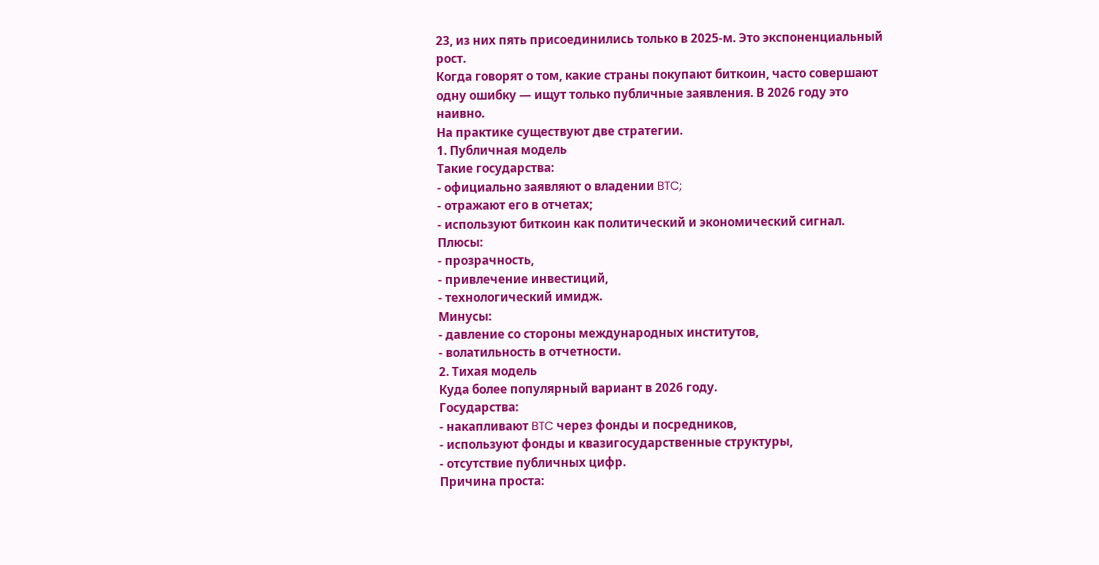23, из них пять присоединились только в 2025-м. Это экспоненциальный рост.
Когда говорят о том, какие страны покупают биткоин, часто совершают одну ошибку — ищут только публичные заявления. В 2026 году это наивно.
На практике существуют две стратегии.
1. Публичная модель
Такие государства:
- официально заявляют о владении BTC;
- отражают его в отчетах;
- используют биткоин как политический и экономический сигнал.
Плюсы:
- прозрачность,
- привлечение инвестиций,
- технологический имидж.
Минусы:
- давление со стороны международных институтов,
- волатильность в отчетности.
2. Тихая модель
Куда более популярный вариант в 2026 году.
Государства:
- накапливают BTC через фонды и посредников,
- используют фонды и квазигосударственные структуры,
- отсутствие публичных цифр.
Причина проста: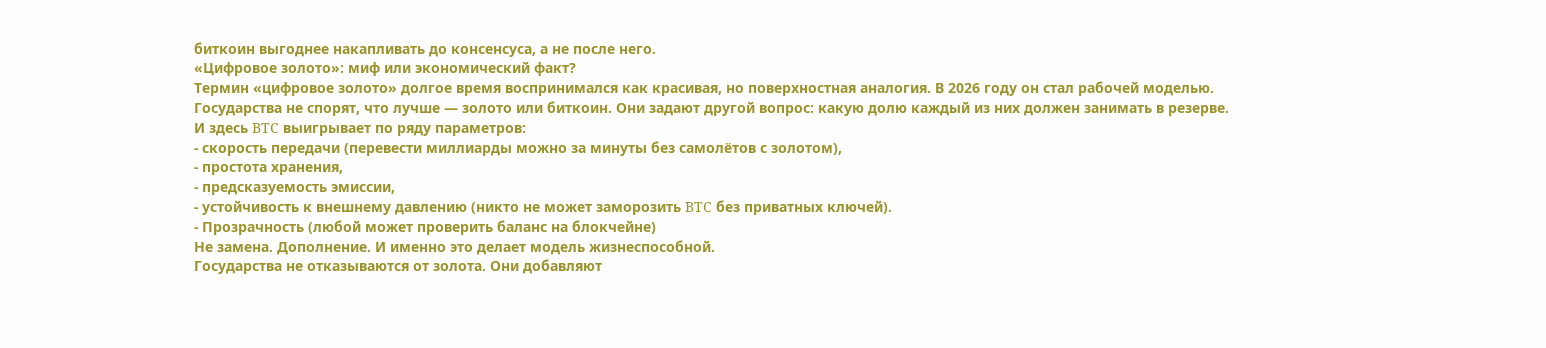биткоин выгоднее накапливать до консенсуса, а не после него.
«Цифровое золото»: миф или экономический факт?
Термин «цифровое золото» долгое время воспринимался как красивая, но поверхностная аналогия. В 2026 году он стал рабочей моделью.
Государства не спорят, что лучше — золото или биткоин. Они задают другой вопрос: какую долю каждый из них должен занимать в резерве.
И здесь BTC выигрывает по ряду параметров:
- скорость передачи (перевести миллиарды можно за минуты без самолётов с золотом),
- простота хранения,
- предсказуемость эмиссии,
- устойчивость к внешнему давлению (никто не может заморозить BTC без приватных ключей).
- Прозрачность (любой может проверить баланс на блокчейне)
Не замена. Дополнение. И именно это делает модель жизнеспособной.
Государства не отказываются от золота. Они добавляют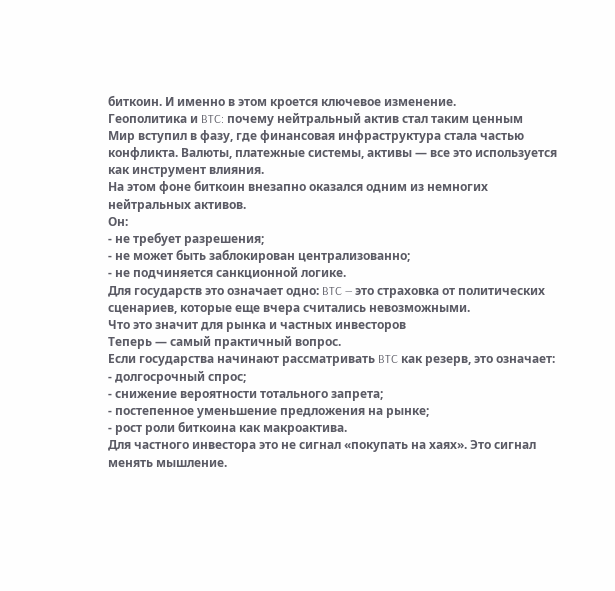биткоин. И именно в этом кроется ключевое изменение.
Геополитика и BTC: почему нейтральный актив стал таким ценным
Мир вступил в фазу, где финансовая инфраструктура стала частью конфликта. Валюты, платежные системы, активы — все это используется как инструмент влияния.
На этом фоне биткоин внезапно оказался одним из немногих нейтральных активов.
Он:
- не требует разрешения;
- не может быть заблокирован централизованно;
- не подчиняется санкционной логике.
Для государств это означает одно: BTC — это страховка от политических сценариев, которые еще вчера считались невозможными.
Что это значит для рынка и частных инвесторов
Теперь — самый практичный вопрос.
Если государства начинают рассматривать BTC как резерв, это означает:
- долгосрочный спрос;
- снижение вероятности тотального запрета;
- постепенное уменьшение предложения на рынке;
- рост роли биткоина как макроактива.
Для частного инвестора это не сигнал «покупать на хаях». Это сигнал менять мышление.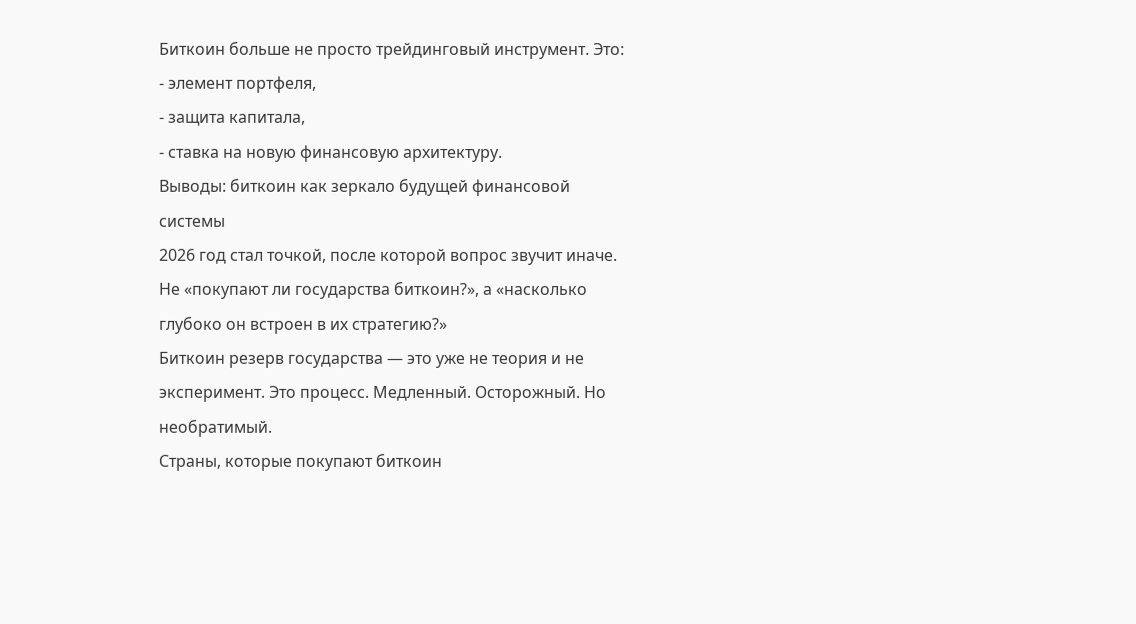Биткоин больше не просто трейдинговый инструмент. Это:
- элемент портфеля,
- защита капитала,
- ставка на новую финансовую архитектуру.
Выводы: биткоин как зеркало будущей финансовой системы
2026 год стал точкой, после которой вопрос звучит иначе.
Не «покупают ли государства биткоин?», а «насколько глубоко он встроен в их стратегию?»
Биткоин резерв государства — это уже не теория и не эксперимент. Это процесс. Медленный. Осторожный. Но необратимый.
Страны, которые покупают биткоин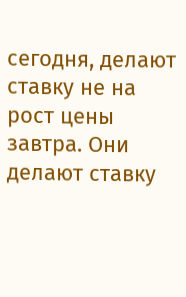сегодня, делают ставку не на рост цены завтра. Они делают ставку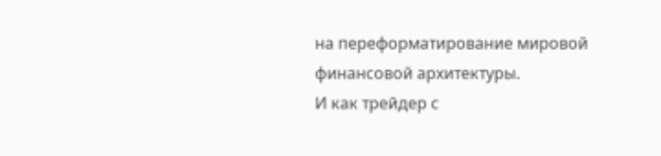на переформатирование мировой финансовой архитектуры.
И как трейдер с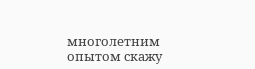многолетним опытом скажу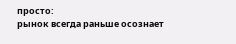просто:
рынок всегда раньше осознает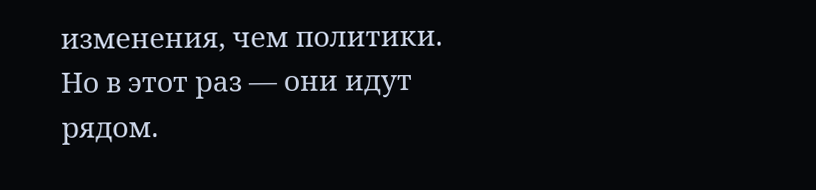изменения, чем политики.
Но в этот раз — они идут рядом.